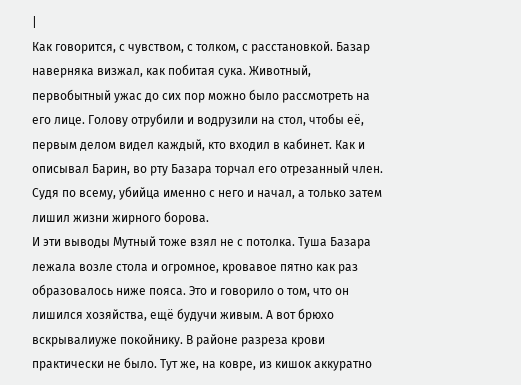|
Как говорится, с чувством, с толком, с расстановкой. Базар наверняка визжал, как побитая сука. Животный, первобытный ужас до сих пор можно было рассмотреть на его лице. Голову отрубили и водрузили на стол, чтобы её, первым делом видел каждый, кто входил в кабинет. Как и описывал Барин, во рту Базара торчал его отрезанный член. Судя по всему, убийца именно с него и начал, а только затем лишил жизни жирного борова.
И эти выводы Мутный тоже взял не с потолка. Туша Базара лежала возле стола и огромное, кровавое пятно как раз образовалось ниже пояса. Это и говорило о том, что он лишился хозяйства, ещё будучи живым. А вот брюхо вскрывалиуже покойнику. В районе разреза крови практически не было. Тут же, на ковре, из кишок аккуратно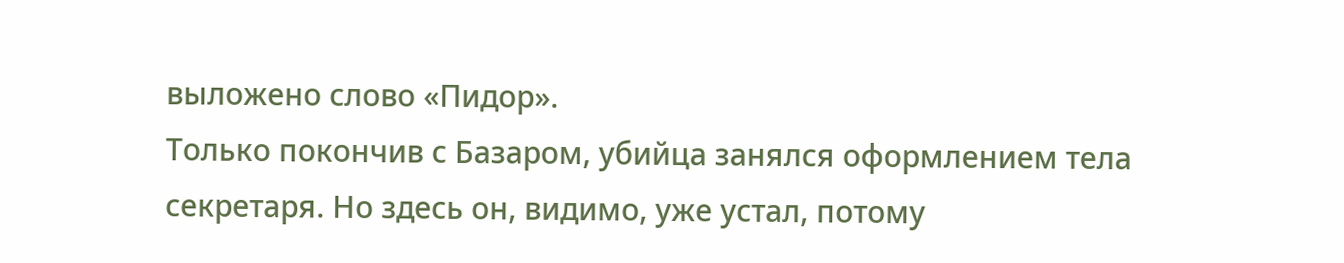выложено слово «Пидор».
Только покончив с Базаром, убийца занялся оформлением тела секретаря. Но здесь он, видимо, уже устал, потому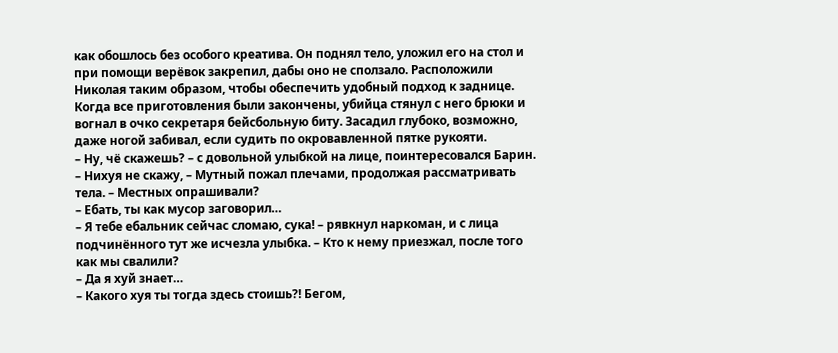как обошлось без особого креатива. Он поднял тело, уложил его на стол и при помощи верёвок закрепил, дабы оно не сползало. Расположили Николая таким образом, чтобы обеспечить удобный подход к заднице. Когда все приготовления были закончены, убийца стянул с него брюки и вогнал в очко секретаря бейсбольную биту. Засадил глубоко, возможно, даже ногой забивал, если судить по окровавленной пятке рукояти.
– Ну, чё скажешь? – с довольной улыбкой на лице, поинтересовался Барин.
– Нихуя не скажу, – Мутный пожал плечами, продолжая рассматривать тела. – Местных опрашивали?
– Ебать, ты как мусор заговорил…
– Я тебе ебальник сейчас сломаю, сука! – рявкнул наркоман, и с лица подчинённого тут же исчезла улыбка. – Кто к нему приезжал, после того как мы свалили?
– Да я хуй знает…
– Какого хуя ты тогда здесь стоишь?! Бегом,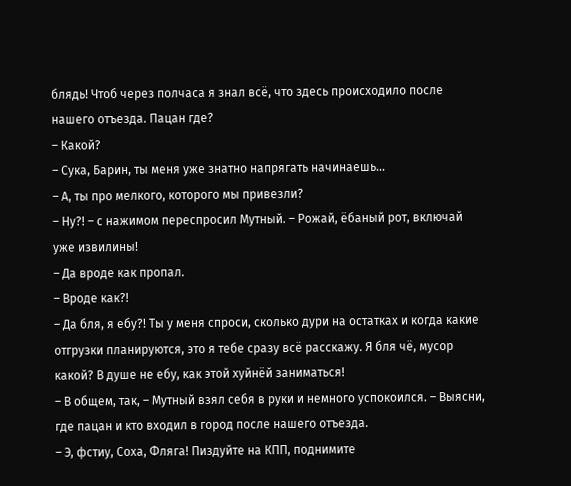блядь! Чтоб через полчаса я знал всё, что здесь происходило после нашего отъезда. Пацан где?
– Какой?
– Сука, Барин, ты меня уже знатно напрягать начинаешь…
– А, ты про мелкого, которого мы привезли?
– Ну?! – с нажимом переспросил Мутный. – Рожай, ёбаный рот, включай уже извилины!
– Да вроде как пропал.
– Вроде как?!
– Да бля, я ебу?! Ты у меня спроси, сколько дури на остатках и когда какие отгрузки планируются, это я тебе сразу всё расскажу. Я бля чё, мусор какой? В душе не ебу, как этой хуйнёй заниматься!
– В общем, так, – Мутный взял себя в руки и немного успокоился. – Выясни, где пацан и кто входил в город после нашего отъезда.
– Э, фстиу, Соха, Фляга! Пиздуйте на КПП, поднимите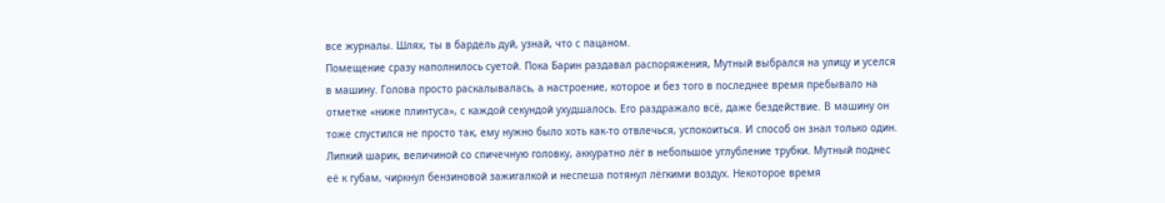все журналы. Шлях, ты в бардель дуй, узнай, что с пацаном.
Помещение сразу наполнилось суетой. Пока Барин раздавал распоряжения, Мутный выбрался на улицу и уселся в машину. Голова просто раскалывалась, а настроение, которое и без того в последнее время пребывало на отметке «ниже плинтуса», с каждой секундой ухудшалось. Его раздражало всё, даже бездействие. В машину он тоже спустился не просто так, ему нужно было хоть как-то отвлечься, успокоиться. И способ он знал только один.
Липкий шарик, величиной со спичечную головку, аккуратно лёг в небольшое углубление трубки. Мутный поднес её к губам, чиркнул бензиновой зажигалкой и неспеша потянул лёгкими воздух. Некоторое время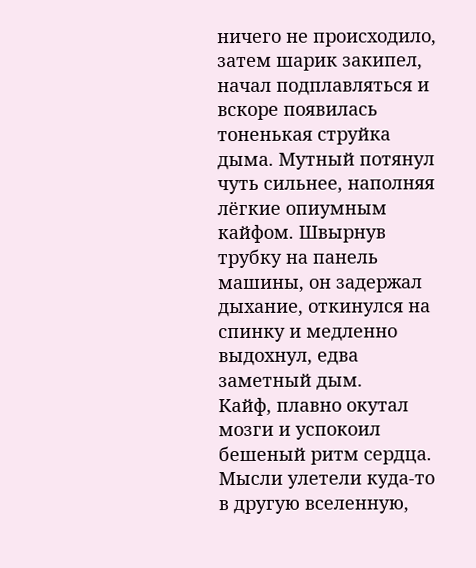ничего не происходило, затем шарик закипел, начал подплавляться и вскоре появилась тоненькая струйка дыма. Мутный потянул чуть сильнее, наполняя лёгкие опиумным кайфом. Швырнув трубку на панель машины, он задержал дыхание, откинулся на спинку и медленно выдохнул, едва заметный дым.
Кайф, плавно окутал мозги и успокоил бешеный ритм сердца. Мысли улетели куда-то в другую вселенную,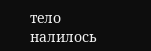тело налилось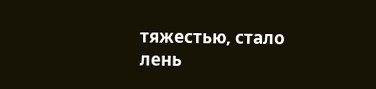тяжестью, стало лень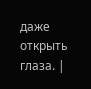даже открыть глаза. |